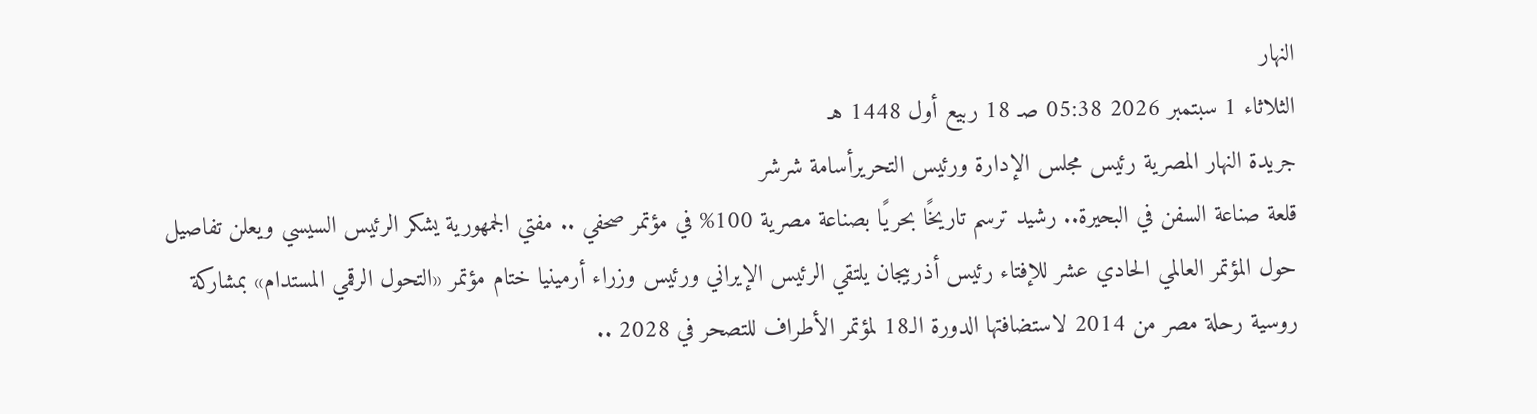النهار
الثلاثاء 1 سبتمبر 2026 05:38 صـ 18 ربيع أول 1448 هـ
جريدة النهار المصرية رئيس مجلس الإدارة ورئيس التحريرأسامة شرشر
قلعة صناعة السفن في البحيرة.. رشيد ترسم تاريخًا بحريًا بصناعة مصرية 100% في مؤتمر صحفي .. مفتي الجمهورية يشكر الرئيس السيسي ويعلن تفاصيل حول المؤتمر العالمي الحادي عشر للإفتاء رئيس أذربيجان يلتقي الرئيس الإيراني ورئيس وزراء أرمينيا ختام مؤتمر «التحول الرقمي المستدام» بمشاركة روسية رحلة مصر من 2014 لاستضافتها الدورة الـ18 لمؤتمر الأطراف للتصحر في 2028 ..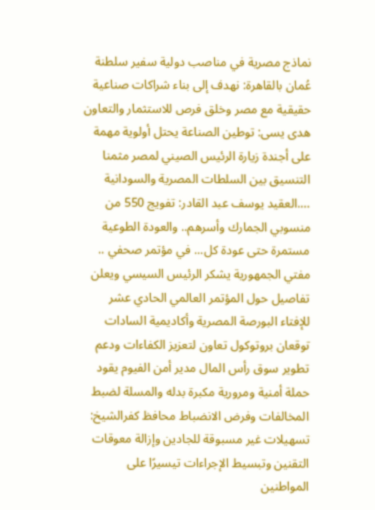نماذج مصرية في مناصب دولية سفير سلطنة عُمان بالقاهرة: نهدف إلى بناء شراكات صناعية حقيقية مع مصر وخلق فرص للاستثمار والتعاون هدى يسى: توطين الصناعة يحتل أولوية مهمة على أجندة زيارة الرئيس الصيني لمصر مثمنا التنسيق بين السلطات المصرية والسودانية ….العقيد يوسف عبد القادر: تفويج 550 من منسوبي الجمارك وأسرهم.. والعودة الطوعية مستمرة حتى عودة كل... في مؤتمر صحفي .. مفتي الجمهورية يشكر الرئيس السيسي ويعلن تفاصيل حول المؤتمر العالمي الحادي عشر للإفتاء البورصة المصرية وأكاديمية السادات توقعان بروتوكول تعاون لتعزيز الكفاءات ودعم تطوير سوق رأس المال مدير أمن الفيوم يقود حملة أمنية ومرورية مكبرة بدله والمسلة لضبط المخالفات وفرض الانضباط محافظ كفرالشيخ: تسهيلات غير مسبوقة للجادين وإزالة معوقات التقنين وتبسيط الإجراءات تيسيرًا على المواطنين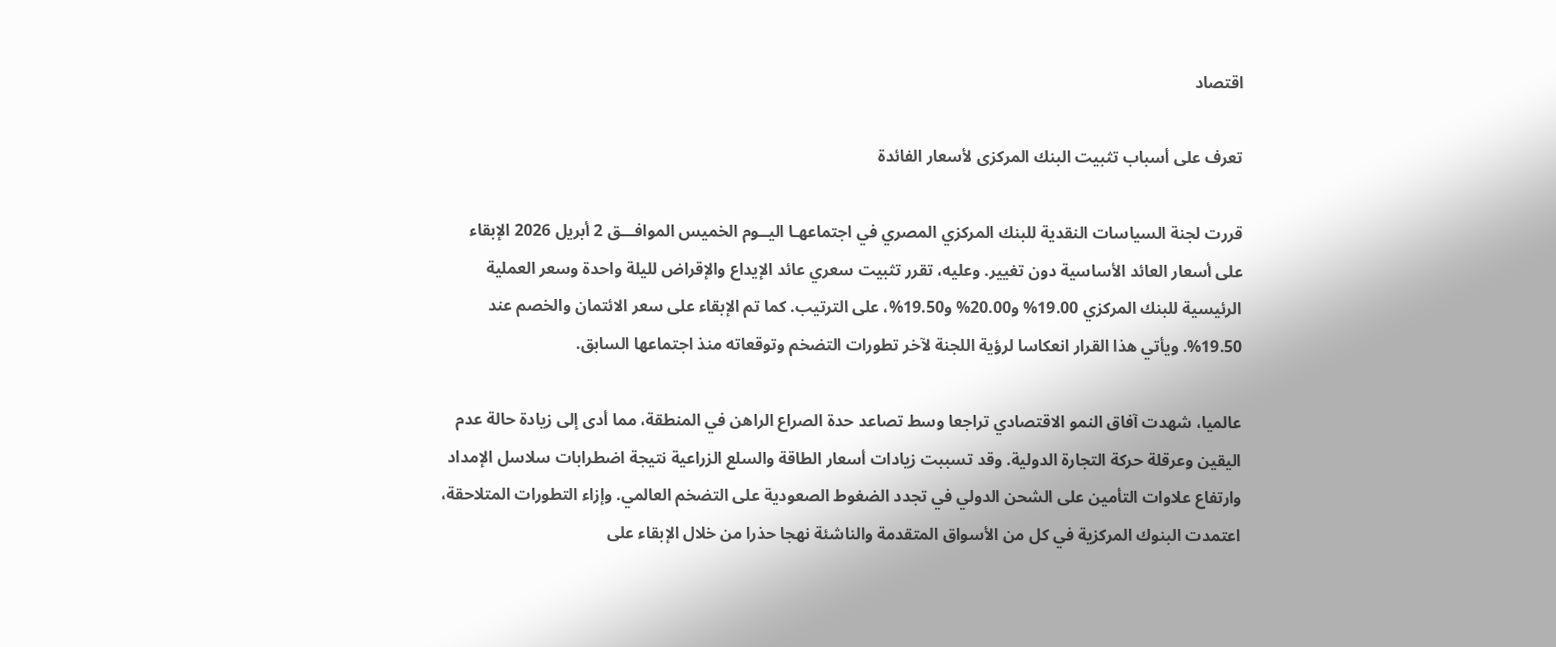اقتصاد

تعرف على أسباب تثبيت البنك المركزى لأسعار الفائدة

قررت لجنة السياسات النقدية للبنك المركزي المصري في اجتماعهـا اليــوم الخميس الموافـــق 2 أبريل 2026 الإبقاء على أسعار العائد الأساسية دون تغيير. وعليه، تقرر تثبيت سعري عائد الإيداع والإقراض لليلة واحدة وسعر العملية الرئيسية للبنك المركزي 19.00% و20.00% و19.50%، على الترتيب. كما تم الإبقاء على سعر الائتمان والخصم عند 19.50%. ويأتي هذا القرار انعكاسا لرؤية اللجنة لآخر تطورات التضخم وتوقعاته منذ اجتماعها السابق.

عالميا، شهدت آفاق النمو الاقتصادي تراجعا وسط تصاعد حدة الصراع الراهن في المنطقة، مما أدى إلى زيادة حالة عدم اليقين وعرقلة حركة التجارة الدولية. وقد تسببت زيادات أسعار الطاقة والسلع الزراعية نتيجة اضطرابات سلاسل الإمداد وارتفاع علاوات التأمين على الشحن الدولي في تجدد الضغوط الصعودية على التضخم العالمي. وإزاء التطورات المتلاحقة، اعتمدت البنوك المركزية في كل من الأسواق المتقدمة والناشئة نهجا حذرا من خلال الإبقاء على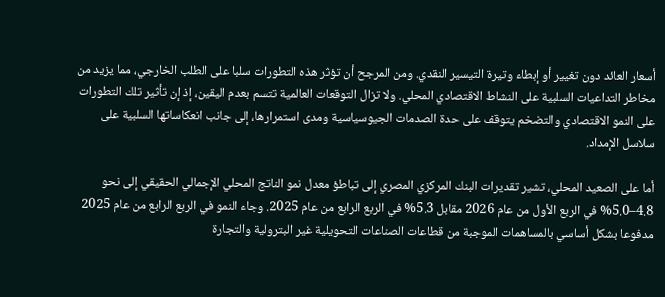أسعار العائد دون تغيير أو إبطاء وتيرة التيسير النقدي. ومن المرجح أن تؤثر هذه التطورات سلبا على الطلب الخارجي، مما يزيد من مخاطر التداعيات السلبية على النشاط الاقتصادي المحلي. ولا تزال التوقعات العالمية تتسم بعدم اليقين، إذ إن تأثير تلك التطورات على النمو الاقتصادي والتضخم يتوقف على حدة الصدمات الجيوسياسية ومدى استمرارها، إلى جانب انعكاساتها السلبية على سلاسل الإمداد.

أما على الصعيد المحلي، تشير تقديرات البنك المركزي المصري إلى تباطؤ معدل نمو الناتج المحلي الإجمالي الحقيقي إلى نحو 4.8–5.0% في الربع الأول من عام 2026 مقابل 5.3% في الربع الرابع من عام 2025. وجاء النمو في الربع الرابع من عام 2025 مدفوعا بشكل أساسي بالمساهمات الموجبة من قطاعات الصناعات التحويلية غير البترولية والتجارة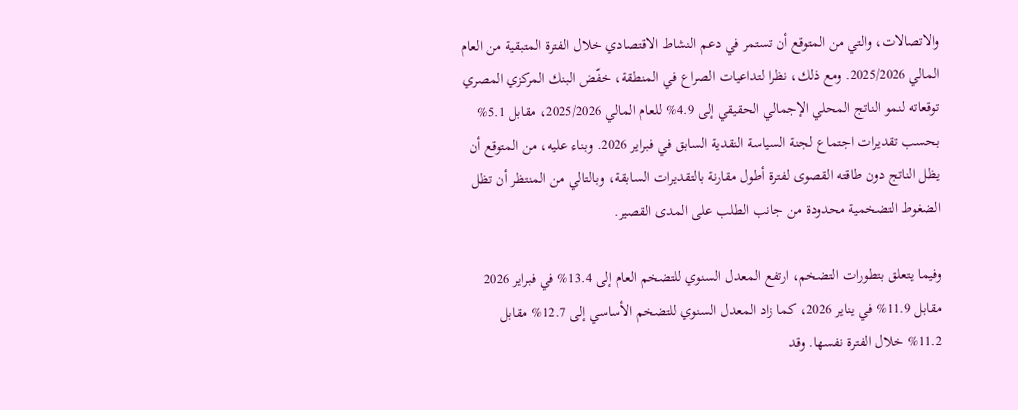والاتصالات، والتي من المتوقع أن تستمر في دعم النشاط الاقتصادي خلال الفترة المتبقية من العام المالي 2025/2026. ومع ذلك، نظرا لتداعيات الصراع في المنطقة، خفّض البنك المركزي المصري توقعاته لنمو الناتج المحلي الإجمالي الحقيقي إلى 4.9% للعام المالي 2025/2026، مقابل 5.1% بحسب تقديرات اجتماع لجنة السياسة النقدية السابق في فبراير 2026. وبناء عليه، من المتوقع أن يظل الناتج دون طاقته القصوى لفترة أطول مقارنة بالتقديرات السابقة، وبالتالي من المنتظر أن تظل الضغوط التضخمية محدودة من جانب الطلب على المدى القصير.

وفيما يتعلق بتطورات التضخم، ارتفع المعدل السنوي للتضخم العام إلى 13.4% في فبراير 2026 مقابل 11.9% في يناير 2026، كما زاد المعدل السنوي للتضخم الأساسي إلى 12.7% مقابل 11.2% خلال الفترة نفسها. وقد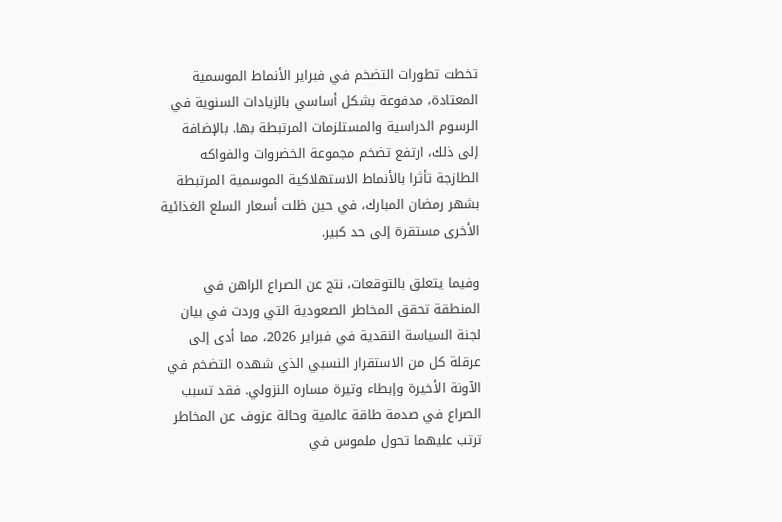تخطت تطورات التضخم في فبراير الأنماط الموسمية المعتادة، مدفوعة بشكل أساسي بالزيادات السنوية في الرسوم الدراسية والمستلزمات المرتبطة بها. بالإضافة إلى ذلك، ارتفع تضخم مجموعة الخضروات والفواكه الطازجة تأثرا بالأنماط الاستهلاكية الموسمية المرتبطة بشهر رمضان المبارك، في حين ظلت أسعار السلع الغذائية الأخرى مستقرة إلى حد كبير.

وفيما يتعلق بالتوقعات، نتج عن الصراع الراهن في المنطقة تحقق المخاطر الصعودية التي وردت في بيان لجنة السياسة النقدية في فبراير 2026، مما أدى إلى عرقلة كل من الاستقرار النسبي الذي شهده التضخم في الآونة الأخيرة وإبطاء وتيرة مساره النزولي. فقد تسبب الصراع في صدمة طاقة عالمية وحالة عزوف عن المخاطر ترتب عليهما تحول ملموس في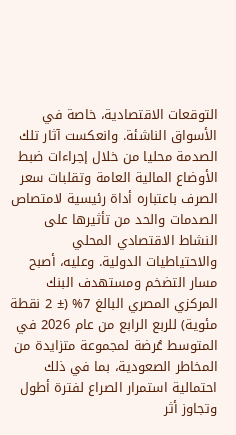التوقعات الاقتصادية، خاصة في الأسواق الناشئة. وانعكست آثار تلك الصدمة محليا من خلال إجراءات ضبط الأوضاع المالية العامة وتقلبات سعر الصرف باعتباره أداة رئيسية لامتصاص الصدمات والحد من تأثيرها على النشاط الاقتصادي المحلي والاحتياطيات الدولية. وعليه، أصبح مسار التضخم ومستهدف البنك المركزي المصري البالغ 7% (± 2 نقطة مئوية) للربع الرابع من عام 2026 في المتوسط عُرضة لمجموعة متزايدة من المخاطر الصعودية، بما في ذلك احتمالية استمرار الصراع لفترة أطول وتجاوز أثر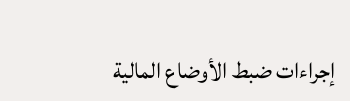إجراءات ضبط الأوضاع المالية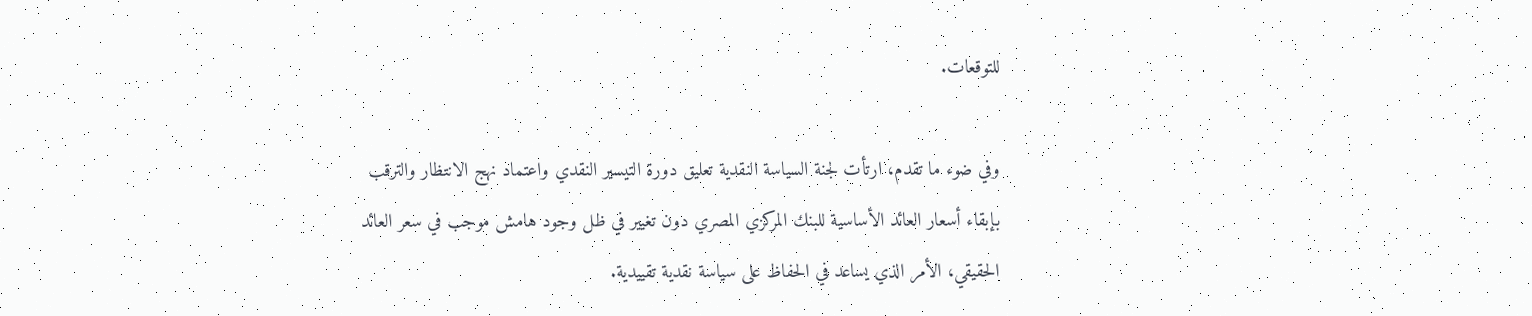للتوقعات.

وفي ضوء ما تقدم، ارتأت لجنة السياسة النقدية تعليق دورة التيسير النقدي واعتماد نهج الانتظار والترقب بإبقاء أسعار العائد الأساسية للبنك المركزي المصري دون تغيير في ظل وجود هامش موجب في سعر العائد الحقيقي، الأمر الذي يساعد في الحفاظ على سياسة نقدية تقييدية.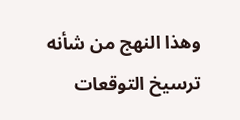وهذا النهج من شأنه ترسيخ التوقعات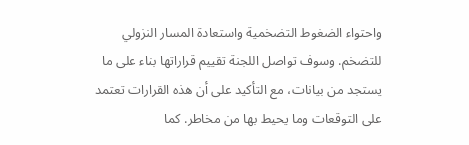واحتواء الضغوط التضخمية واستعادة المسار النزولي للتضخم. وسوف تواصل اللجنة تقييم قراراتها بناء على ما يستجد من بيانات، مع التأكيد على أن هذه القرارات تعتمد على التوقعات وما يحيط بها من مخاطر. كما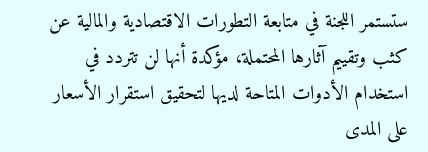ستستمر اللجنة في متابعة التطورات الاقتصادية والمالية عن كثب وتقييم آثارها المحتملة، مؤكدة أنها لن تتردد في استخدام الأدوات المتاحة لديها لتحقيق استقرار الأسعار على المدى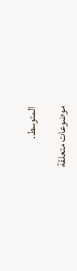المتوسط.

موضوعات متعلقة